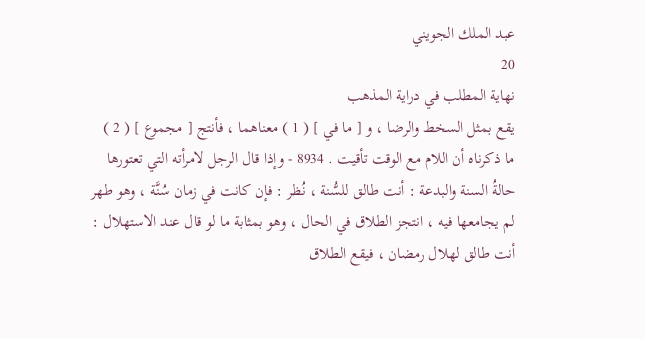عبد الملك الجويني
20
نهاية المطلب في دراية المذهب
يقع بمثل السخط والرضا ، و [ ما في ] ( 1 ) معناهما ، فأنتج [ مجموع ] ( 2 ) ما ذكرناه أن اللام مع الوقت تأقيت . 8934 - وإذا قال الرجل لامرأته التي تعتورها حالةُ السنة والبدعة : أنت طالق للسُّنة ، نُظر : فإن كانت في زمان سُنَّة ، وهو طهر لم يجامعها فيه ، انتجز الطلاق في الحال ، وهو بمثابة ما لو قال عند الاستهلال : أنت طالق لهلال رمضان ، فيقع الطلاق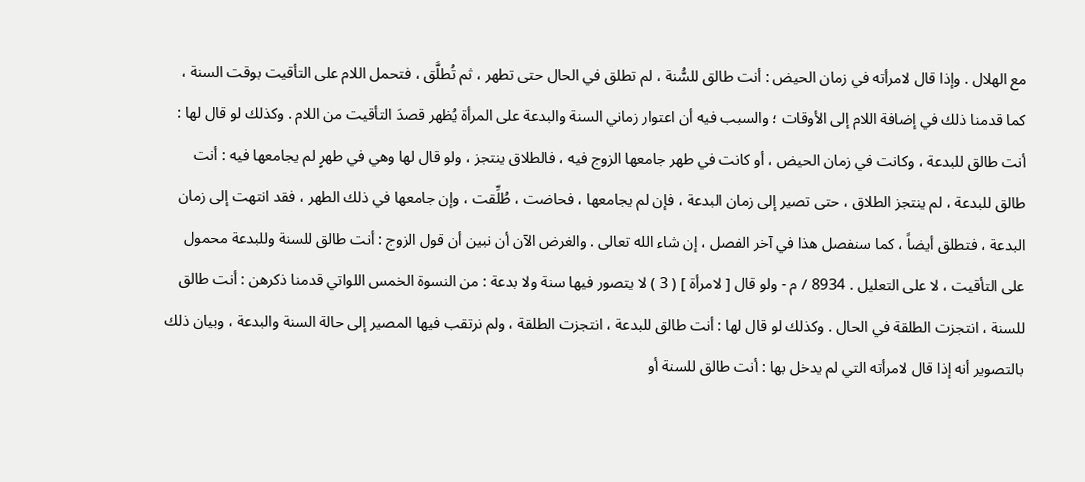مع الهلال . وإذا قال لامرأته في زمان الحيض : أنت طالق للسُّنة ، لم تطلق في الحال حتى تطهر ، ثم تُطلَّق ، فتحمل اللام على التأقيت بوقت السنة ، كما قدمنا ذلك في إضافة اللام إلى الأوقات ؛ والسبب فيه أن اعتوار زماني السنة والبدعة على المرأة يُظهر قصدَ التأقيت من اللام . وكذلك لو قال لها : أنت طالق للبدعة ، وكانت في زمان الحيض ، أو كانت في طهر جامعها الزوج فيه ، فالطلاق ينتجز ، ولو قال لها وهي في طهرٍ لم يجامعها فيه : أنت طالق للبدعة ، لم ينتجز الطلاق ، حتى تصير إلى زمان البدعة ، فإن لم يجامعها ، فحاضت ، طُلِّقت ، وإن جامعها في ذلك الطهر ، فقد انتهت إلى زمان البدعة ، فتطلق أيضاً ، كما سنفصل هذا في آخر الفصل ، إن شاء الله تعالى . والغرض الآن أن نبين أن قول الزوج : أنت طالق للسنة وللبدعة محمول على التأقيت ، لا على التعليل . 8934 / م - ولو قال [ لامرأة ] ( 3 ) لا يتصور فيها سنة ولا بدعة : من النسوة الخمس اللواتي قدمنا ذكرهن : أنت طالق للسنة ، انتجزت الطلقة في الحال . وكذلك لو قال لها : أنت طالق للبدعة ، انتجزت الطلقة ، ولم نرتقب فيها المصير إلى حالة السنة والبدعة ، وبيان ذلك بالتصوير أنه إذا قال لامرأته التي لم يدخل بها : أنت طالق للسنة أو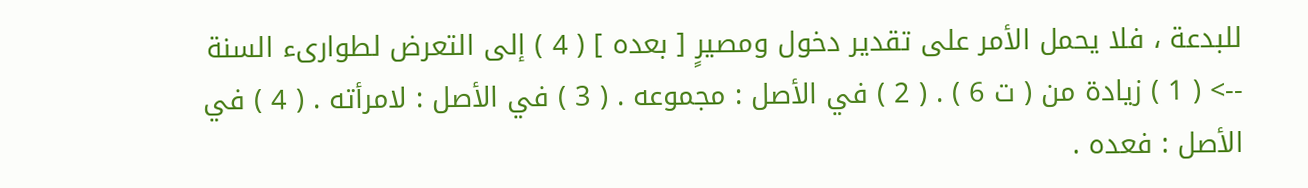للبدعة ، فلا يحمل الأمر على تقدير دخول ومصيرٍ [ بعده ] ( 4 ) إلى التعرض لطوارىء السنة
--> ( 1 ) زيادة من ( ت 6 ) . ( 2 ) في الأصل : مجموعه . ( 3 ) في الأصل : لامرأته . ( 4 ) في الأصل : فعده .